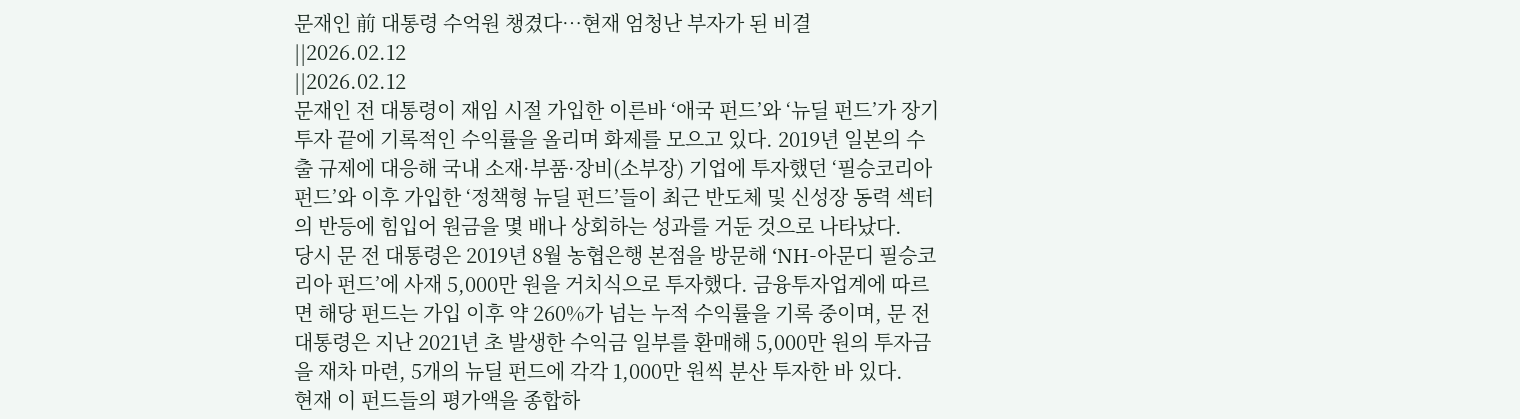문재인 前 대통령 수억원 챙겼다…현재 엄청난 부자가 된 비결
||2026.02.12
||2026.02.12
문재인 전 대통령이 재임 시절 가입한 이른바 ‘애국 펀드’와 ‘뉴딜 펀드’가 장기 투자 끝에 기록적인 수익률을 올리며 화제를 모으고 있다. 2019년 일본의 수출 규제에 대응해 국내 소재·부품·장비(소부장) 기업에 투자했던 ‘필승코리아 펀드’와 이후 가입한 ‘정책형 뉴딜 펀드’들이 최근 반도체 및 신성장 동력 섹터의 반등에 힘입어 원금을 몇 배나 상회하는 성과를 거둔 것으로 나타났다.
당시 문 전 대통령은 2019년 8월 농협은행 본점을 방문해 ‘NH-아문디 필승코리아 펀드’에 사재 5,000만 원을 거치식으로 투자했다. 금융투자업계에 따르면 해당 펀드는 가입 이후 약 260%가 넘는 누적 수익률을 기록 중이며, 문 전 대통령은 지난 2021년 초 발생한 수익금 일부를 환매해 5,000만 원의 투자금을 재차 마련, 5개의 뉴딜 펀드에 각각 1,000만 원씩 분산 투자한 바 있다.
현재 이 펀드들의 평가액을 종합하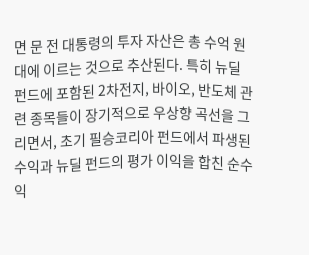면 문 전 대통령의 투자 자산은 총 수억 원대에 이르는 것으로 추산된다. 특히 뉴딜 펀드에 포함된 2차전지, 바이오, 반도체 관련 종목들이 장기적으로 우상향 곡선을 그리면서, 초기 필승코리아 펀드에서 파생된 수익과 뉴딜 펀드의 평가 이익을 합친 순수익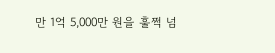만 1억 5,000만 원을 훌쩍 넘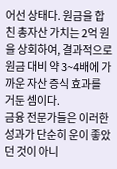어선 상태다. 원금을 합친 총자산 가치는 2억 원을 상회하여, 결과적으로 원금 대비 약 3~4배에 가까운 자산 증식 효과를 거둔 셈이다.
금융 전문가들은 이러한 성과가 단순히 운이 좋았던 것이 아니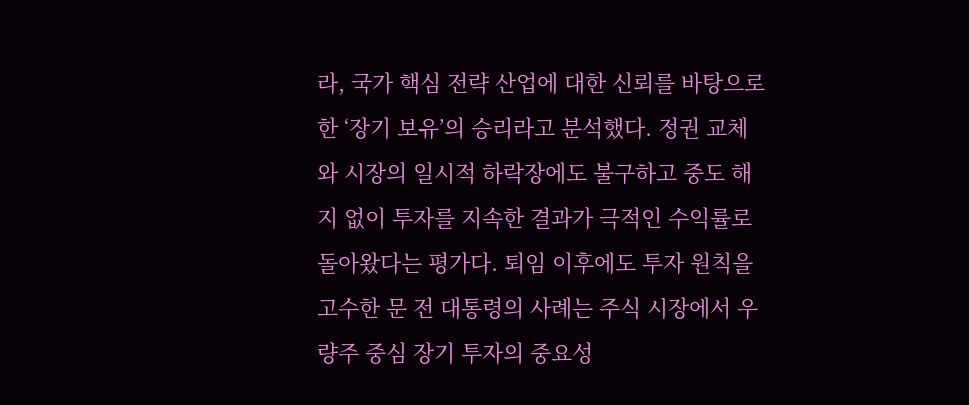라, 국가 핵심 전략 산업에 대한 신뢰를 바탕으로 한 ‘장기 보유’의 승리라고 분석했다. 정권 교체와 시장의 일시적 하락장에도 불구하고 중도 해지 없이 투자를 지속한 결과가 극적인 수익률로 돌아왔다는 평가다. 퇴임 이후에도 투자 원칙을 고수한 문 전 대통령의 사례는 주식 시장에서 우량주 중심 장기 투자의 중요성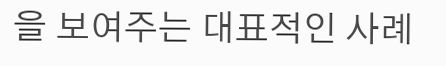을 보여주는 대표적인 사례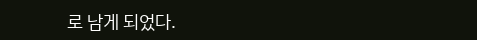로 남게 되었다.